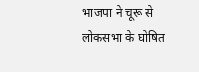भाजपा ने चूरू से लोकसभा के घोषित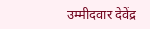उम्मीदवार देवेंद्र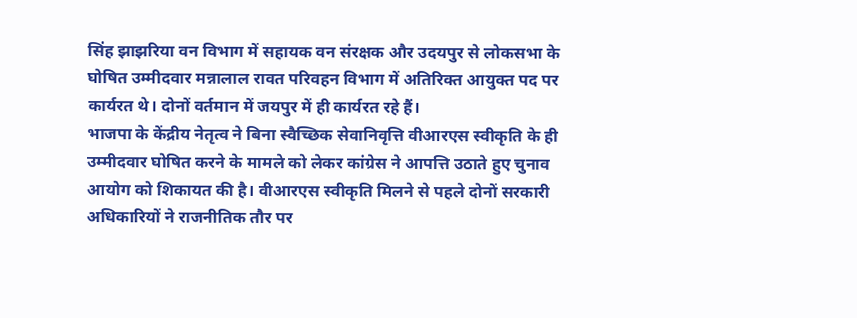सिंह झाझरिया वन विभाग में सहायक वन संरक्षक और उदयपुर से लोकसभा के घोषित उम्मीदवार मन्नालाल रावत परिवहन विभाग में अतिरिक्त आयुक्त पद पर कार्यरत थे। दोनों वर्तमान में जयपुर में ही कार्यरत रहे हैं।
भाजपा के केंद्रीय नेतृत्व ने बिना स्वैच्छिक सेवानिवृत्ति वीआरएस स्वीकृति के ही उम्मीदवार घोषित करने के मामले को लेकर कांग्रेस ने आपत्ति उठाते हुए चुनाव आयोग को शिकायत की है। वीआरएस स्वीकृति मिलने से पहले दोनों सरकारी अधिकारियों ने राजनीतिक तौर पर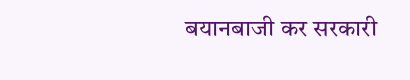बयानबाजी कर सरकारी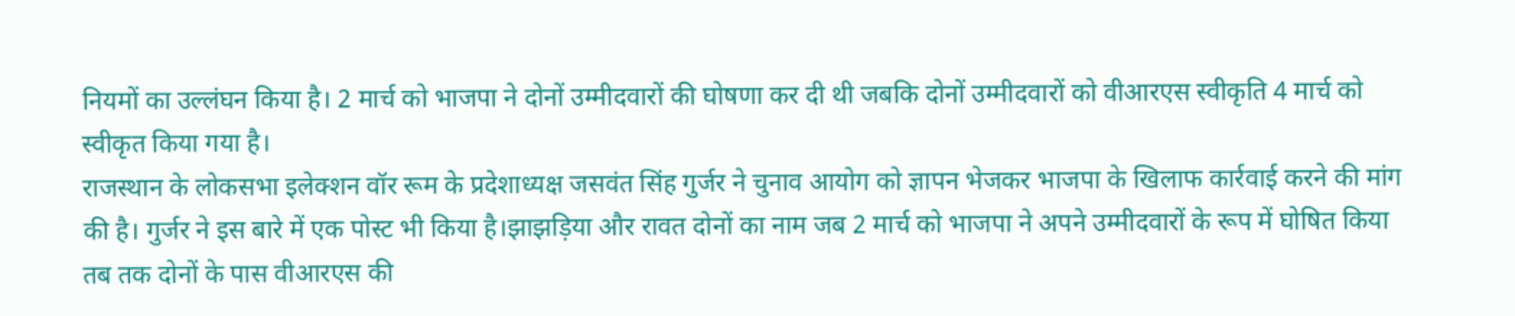नियमों का उल्लंघन किया है। 2 मार्च को भाजपा ने दोनों उम्मीदवारों की घोषणा कर दी थी जबकि दोनों उम्मीदवारों को वीआरएस स्वीकृति 4 मार्च को स्वीकृत किया गया है।
राजस्थान के लोकसभा इलेक्शन वॉर रूम के प्रदेशाध्यक्ष जसवंत सिंह गुर्जर ने चुनाव आयोग को ज्ञापन भेजकर भाजपा के खिलाफ कार्रवाई करने की मांग की है। गुर्जर ने इस बारे में एक पोस्ट भी किया है।झाझड़िया और रावत दोनों का नाम जब 2 मार्च को भाजपा ने अपने उम्मीदवारों के रूप में घोषित किया तब तक दोनों के पास वीआरएस की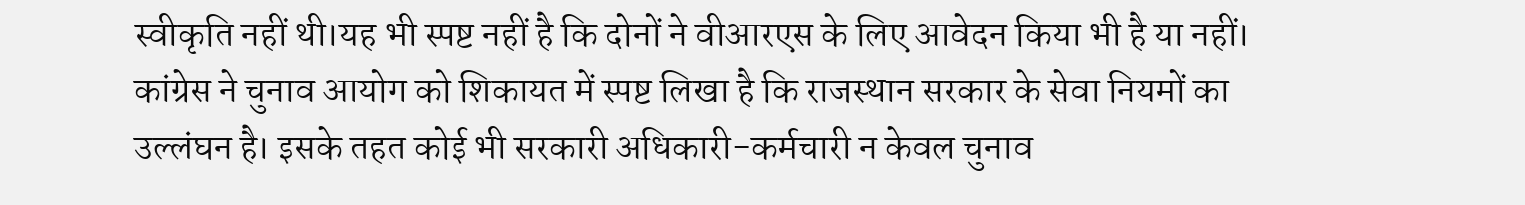स्वीकृति नहीं थी।यह भी स्पष्ट नहीं है कि दोनों ने वीआरएस के लिए आवेदन किया भी है या नहीं।
कांग्रेस ने चुनाव आयोग को शिकायत में स्पष्ट लिखा है कि राजस्थान सरकार के सेवा नियमों का उल्लंघन है। इसके तहत कोई भी सरकारी अधिकारी-कर्मचारी न केवल चुनाव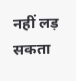नहीं लड़ सकता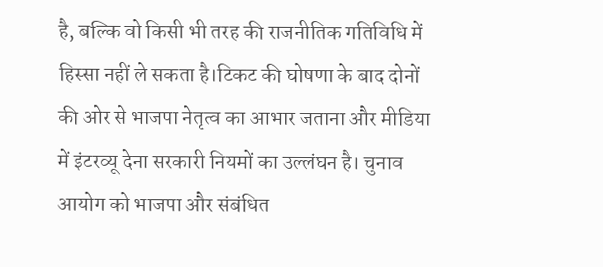है, बल्कि वो किसी भी तरह की राजनीतिक गतिविधि में हिस्सा नहीं ले सकता है।टिकट की घोषणा के बाद दोनों की ओर से भाजपा नेतृत्व का आभार जताना और मीडिया में इंटरव्यू देना सरकारी नियमों का उल्लंघन है। चुनाव आयोग को भाजपा और संबंधित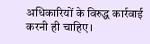अधिकारियों के विरुद्ध कार्रवाई करनी ही चाहिए।